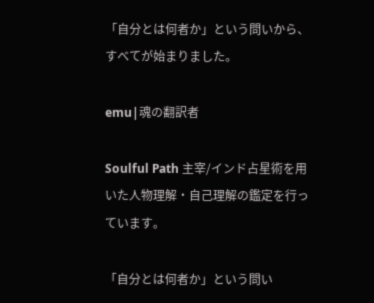「自分とは何者か」という問いから、
すべてが始まりました。

emu|魂の翻訳者

Soulful Path 主宰/インド占星術を用いた人物理解・自己理解の鑑定を行っています。

「自分とは何者か」という問い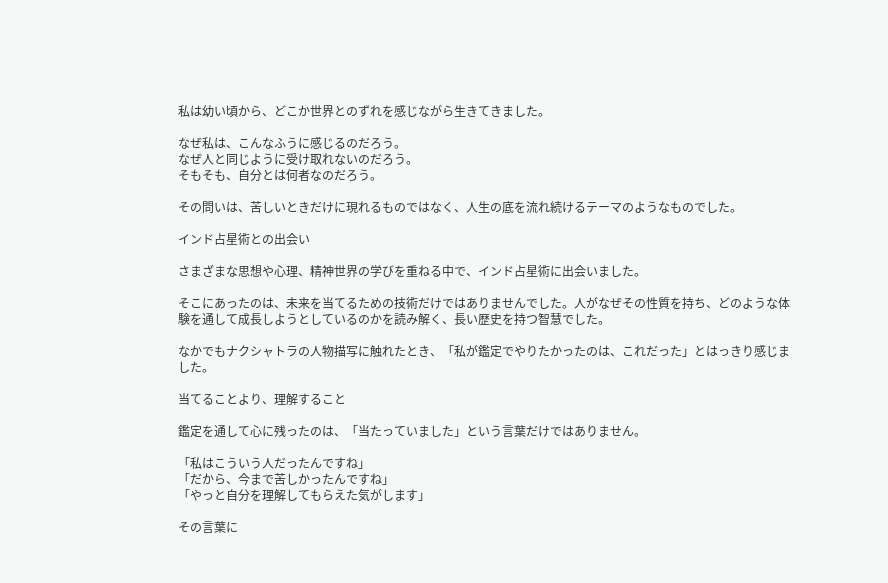私は幼い頃から、どこか世界とのずれを感じながら生きてきました。

なぜ私は、こんなふうに感じるのだろう。
なぜ人と同じように受け取れないのだろう。
そもそも、自分とは何者なのだろう。

その問いは、苦しいときだけに現れるものではなく、人生の底を流れ続けるテーマのようなものでした。

インド占星術との出会い

さまざまな思想や心理、精神世界の学びを重ねる中で、インド占星術に出会いました。

そこにあったのは、未来を当てるための技術だけではありませんでした。人がなぜその性質を持ち、どのような体験を通して成長しようとしているのかを読み解く、長い歴史を持つ智慧でした。

なかでもナクシャトラの人物描写に触れたとき、「私が鑑定でやりたかったのは、これだった」とはっきり感じました。

当てることより、理解すること

鑑定を通して心に残ったのは、「当たっていました」という言葉だけではありません。

「私はこういう人だったんですね」
「だから、今まで苦しかったんですね」
「やっと自分を理解してもらえた気がします」

その言葉に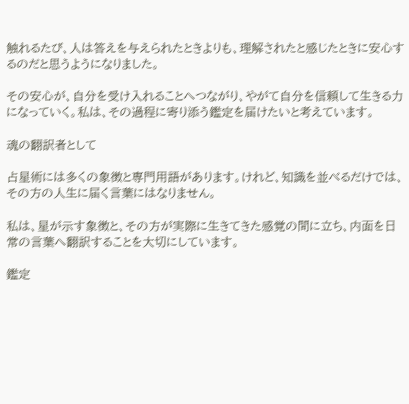触れるたび、人は答えを与えられたときよりも、理解されたと感じたときに安心するのだと思うようになりました。

その安心が、自分を受け入れることへつながり、やがて自分を信頼して生きる力になっていく。私は、その過程に寄り添う鑑定を届けたいと考えています。

魂の翻訳者として

占星術には多くの象徴と専門用語があります。けれど、知識を並べるだけでは、その方の人生に届く言葉にはなりません。

私は、星が示す象徴と、その方が実際に生きてきた感覚の間に立ち、内面を日常の言葉へ翻訳することを大切にしています。

鑑定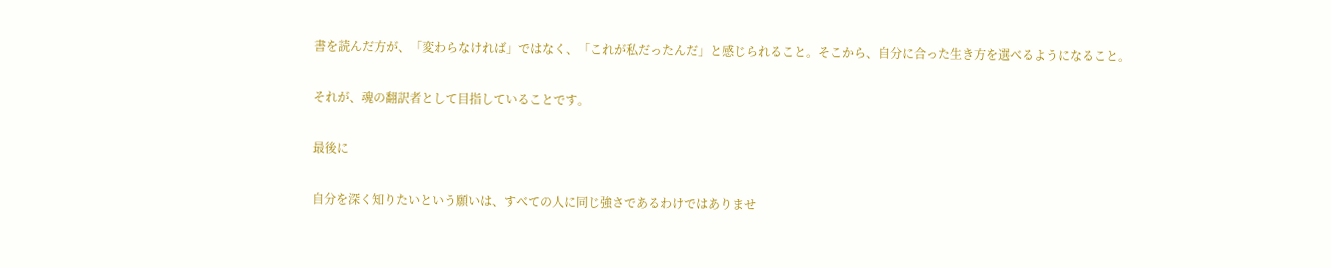書を読んだ方が、「変わらなければ」ではなく、「これが私だったんだ」と感じられること。そこから、自分に合った生き方を選べるようになること。

それが、魂の翻訳者として目指していることです。

最後に

自分を深く知りたいという願いは、すべての人に同じ強さであるわけではありませ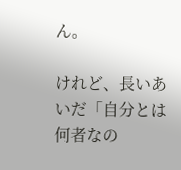ん。

けれど、長いあいだ「自分とは何者なの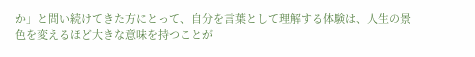か」と問い続けてきた方にとって、自分を言葉として理解する体験は、人生の景色を変えるほど大きな意味を持つことが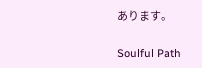あります。

Soulful Path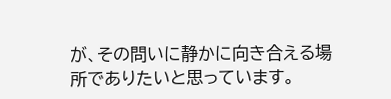が、その問いに静かに向き合える場所でありたいと思っています。